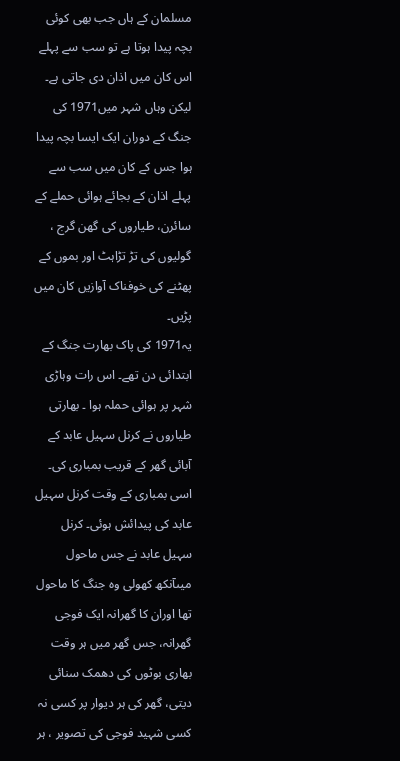مسلمان کے ہاں جب بھی کوئی بچہ پیدا ہوتا ہے تو سب سے پہلے اس کان میں اذان دی جاتی ہے۔ لیکن وہاں شہر میں1971 کی جنگ کے دوران ایک ایسا بچہ پیدا ہوا جس کے کان میں سب سے پہلے اذان کے بجائے ہوائی حملے کے سائرن، طیاروں کی گھن گرج ، گولیوں کی تڑ تڑاہٹ اور بموں کے پھٹنے کی خوفناک آوازیں کان میں پڑیں۔
یہ1971 کی پاک بھارت جنگ کے ابتدائی دن تھے۔ اس رات وہاڑی شہر پر ہوائی حملہ ہوا ۔ بھارتی طیاروں نے کرنل سہیل عابد کے آبائی گھر کے قریب بمباری کی۔ اسی بمباری کے وقت کرنل سہیل عابد کی پیدائش ہوئی۔ کرنل سہیل عابد نے جس ماحول میںآنکھ کھولی وہ جنگ کا ماحول تھا اوران کا گھرانہ ایک فوجی گھرانہ، جس گھر میں ہر وقت بھاری بوٹوں کی دھمک سنائی دیتی، گھر کی ہر دیوار پر کسی نہ کسی شہید فوجی کی تصویر ، ہر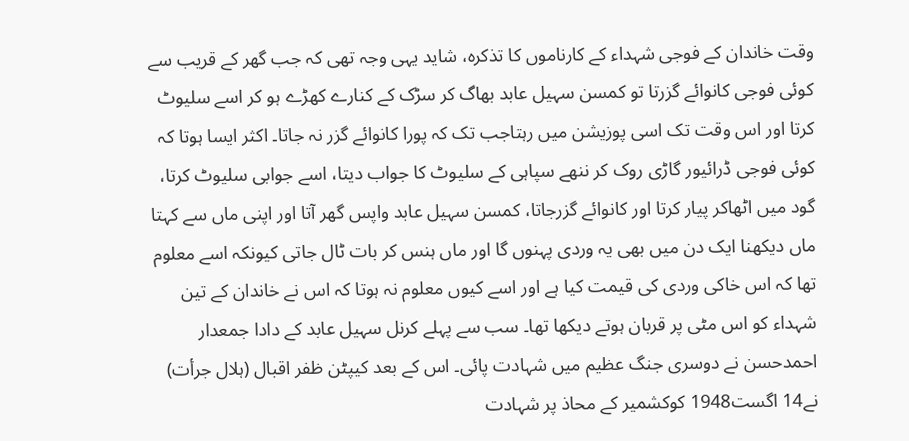وقت خاندان کے فوجی شہداء کے کارناموں کا تذکرہ، شاید یہی وجہ تھی کہ جب گھر کے قریب سے کوئی فوجی کانوائے گزرتا تو کمسن سہیل عابد بھاگ کر سڑک کے کنارے کھڑے ہو کر اسے سلیوٹ کرتا اور اس وقت تک اسی پوزیشن میں رہتاجب تک کہ پورا کانوائے گزر نہ جاتا۔ اکثر ایسا ہوتا کہ کوئی فوجی ڈرائیور گاڑی روک کر ننھے سپاہی کے سلیوٹ کا جواب دیتا، اسے جوابی سلیوٹ کرتا، گود میں اٹھاکر پیار کرتا اور کانوائے گزرجاتا، کمسن سہیل عابد واپس گھر آتا اور اپنی ماں سے کہتا ماں دیکھنا ایک دن میں بھی یہ وردی پہنوں گا اور ماں ہنس کر بات ٹال جاتی کیونکہ اسے معلوم تھا کہ اس خاکی وردی کی قیمت کیا ہے اور اسے کیوں معلوم نہ ہوتا کہ اس نے خاندان کے تین شہداء کو اس مٹی پر قربان ہوتے دیکھا تھا۔ سب سے پہلے کرنل سہیل عابد کے دادا جمعدار احمدحسن نے دوسری جنگ عظیم میں شہادت پائی۔ اس کے بعد کیپٹن ظفر اقبال (ہلال جرأت) نے14 اگست1948 کوکشمیر کے محاذ پر شہادت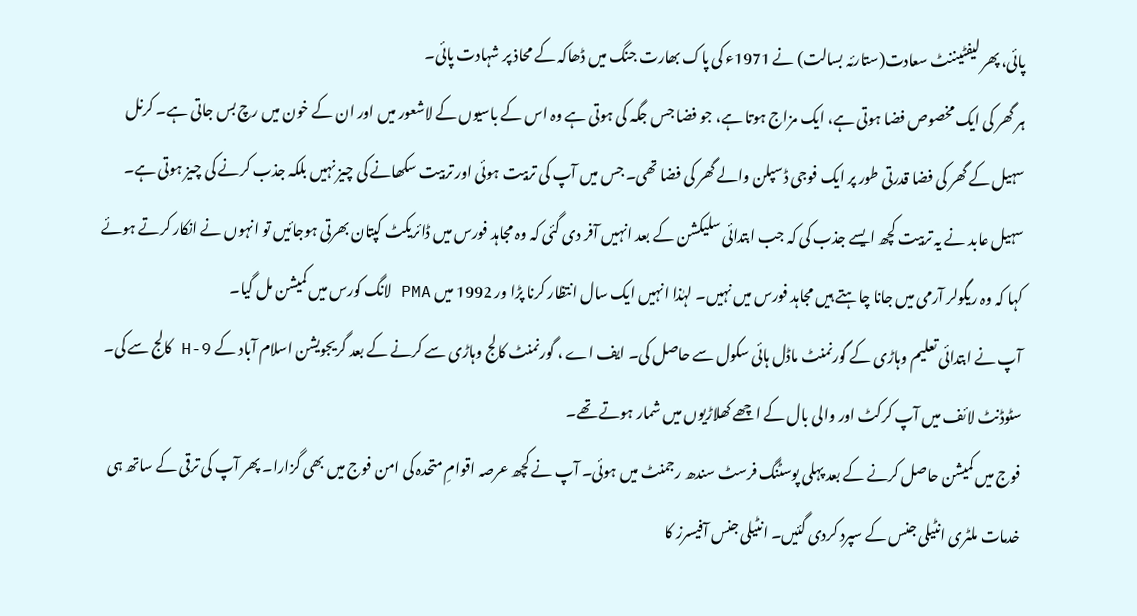پائی، پھر لیفٹیننٹ سعادت(ستارئہ بسالت) نے 1971ء کی پاک بھارت جنگ میں ڈھاکہ کے محاذ پر شہادت پائی۔
ہر گھر کی ایک مخصوص فضا ہوتی ہے، ایک مزاج ہوتا ہے، جو فضا جس جگہ کی ہوتی ہے وہ اس کے باسیوں کے لاشعور میں اور ان کے خون میں رچ بس جاتی ہے۔ کرنل سہیل کے گھر کی فضا قدرتی طور پر ایک فوجی ڈسپلن والے گھر کی فضا تھی۔ جس میں آپ کی تربیت ہوئی اور تربیت سکھانے کی چیز نہیں بلکہ جذب کرنے کی چیز ہوتی ہے۔ سہیل عابد نے یہ تربیت کچھ ایسے جذب کی کہ جب ابتدائی سلیکشن کے بعد انہیں آفر دی گئی کہ وہ مجاہد فورس میں ڈائریکٹ کپتان بھرتی ہوجائیں تو انہوں نے انکار کرتے ہوئے کہا کہ وہ ریگولر آرمی میں جانا چاہتے ہیں مجاہد فورس میں نہیں۔ لہٰذا انہیں ایک سال انتظار کرنا پڑا ور 1992 میں PMA لانگ کورس میں کمیشن مل گیا۔
آپ نے ابتدائی تعلیم وہاڑی کے گورنمنٹ ماڈل ہائی سکول سے حاصل کی۔ ایف اے ، گورنمنٹ کالج وہاڑی سے کرنے کے بعد گریجویشن اسلام آباد کے H-9 کالج سے کی۔ سٹوڈنٹ لائف میں آپ کرکٹ اور والی بال کے اچھے کھلاڑیوں میں شمار ہوتے تھے۔
فوج میں کمیشن حاصل کرنے کے بعد پہلی پوسٹنگ فرسٹ سندھ رجمنٹ میں ہوئی۔ آپ نے کچھ عرصہ اقوامِ متحدہ کی امن فوج میں بھی گزارا۔ پھر آپ کی ترقی کے ساتھ ہی خدمات ملٹری انٹیلی جنس کے سپرد کردی گئیں۔ انٹیلی جنس آفیسرز کا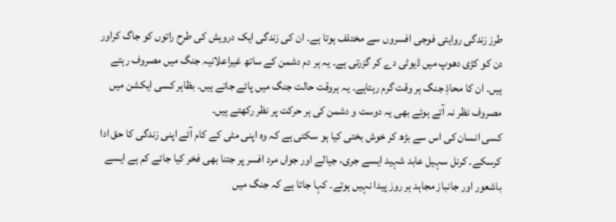طرز زندگی روایتی فوجی افسروں سے مختلف ہوتا ہے۔ ان کی زندگی ایک درویش کی طرح راتوں کو جاگ کراور دن کو کڑی دھوپ میں ڈیوٹی دے کر گزرتی ہے۔ یہ ہر دم دشمن کے ساتھ غیراعلانیہ جنگ میں مصروف رہتے ہیں۔ ان کا محاذِ جنگ ہر وقت گرم رہتاہے۔ یہ ہروقت حالت جنگ میں پائے جاتے ہیں۔ بظاہر کسی ایکشن میں مصروف نظر نہ آتے ہوئے بھی یہ دوست و دشمن کی ہر حرکت پر نظر رکھتے ہیں۔
کسی انسان کی اس سے بڑھ کر خوش بختی کیا ہو سکتی ہے کہ وہ اپنی مٹی کے کام آئے اپنی زندگی کا حق ادا کرسکے۔ کرنل سہیل عابد شہید ایسے جری، جیالے اور جواں مرد افسر پر جتنا بھی فخر کیا جائے کم ہے ایسے باشعور اور جانباز مجاہد ہر روز پیدا نہیں ہوتے۔ کہا جاتا ہے کہ جنگ میں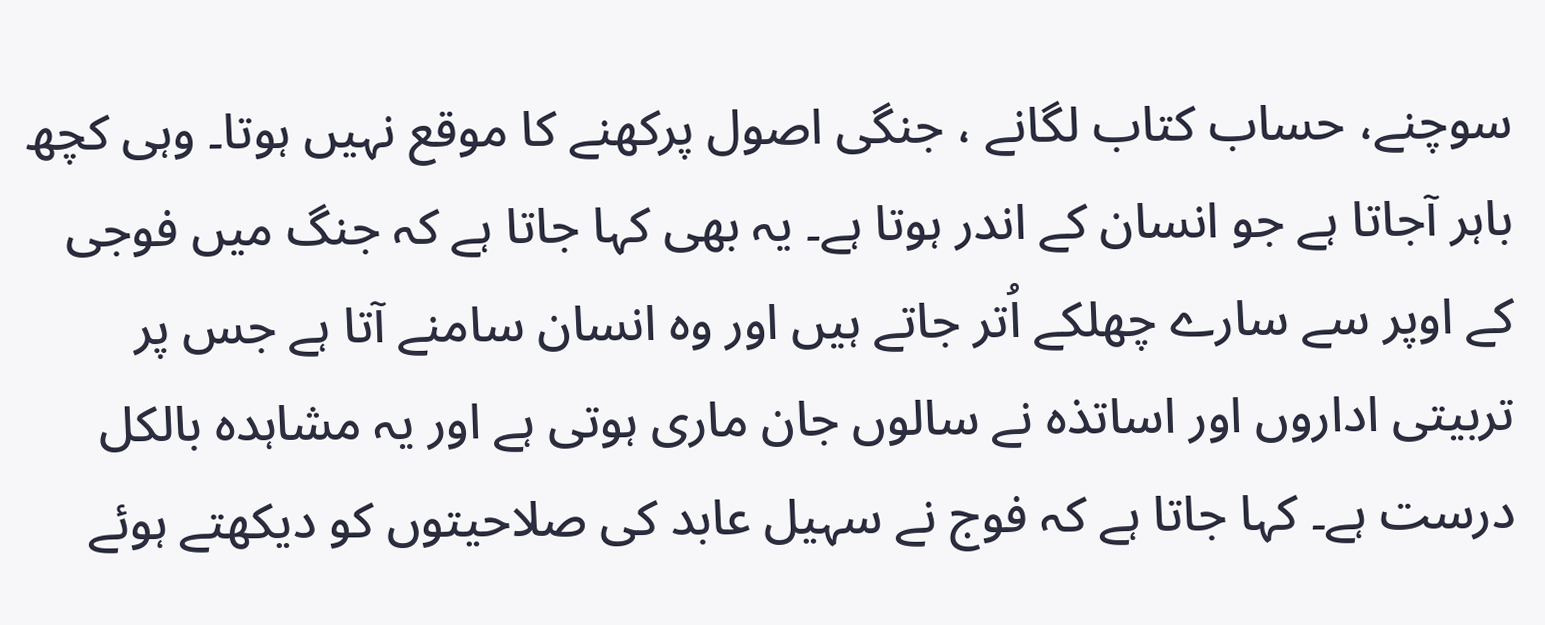سوچنے، حساب کتاب لگانے ، جنگی اصول پرکھنے کا موقع نہیں ہوتا۔ وہی کچھ باہر آجاتا ہے جو انسان کے اندر ہوتا ہے۔ یہ بھی کہا جاتا ہے کہ جنگ میں فوجی کے اوپر سے سارے چھلکے اُتر جاتے ہیں اور وہ انسان سامنے آتا ہے جس پر تربیتی اداروں اور اساتذہ نے سالوں جان ماری ہوتی ہے اور یہ مشاہدہ بالکل درست ہے۔ کہا جاتا ہے کہ فوج نے سہیل عابد کی صلاحیتوں کو دیکھتے ہوئے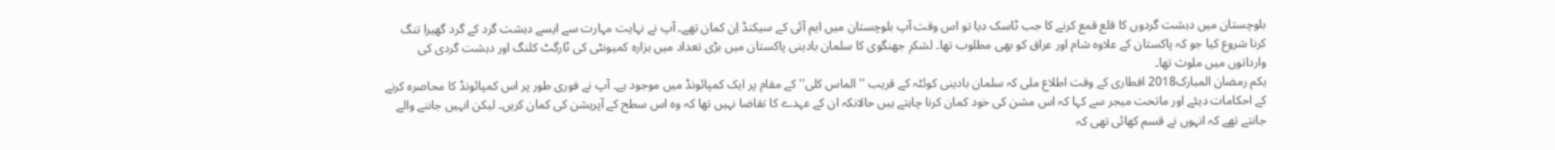بلوچستان میں دہشت گردوں کا قلع قمع کرنے کا جب ٹاسک دیا تو اس وقت آپ بلوچستان میں ایم آئی کے سیکنڈ اِن کمان تھے۔ آپ نے نہایت مہارت سے ایسے دہشت گرد کے گرد گھیرا تنگ کرنا شروع کیا جو کہ پاکستان کے علاوہ شام اور عراق کو بھی مطلوب تھا۔ لشکرِ جھنگوی کا سلمان بادینی پاکستان میں بڑی تعداد میں ہزارہ کمیونٹی کی ٹارگٹ کلنگ اور دہشت گردی کی وارداتوں میں ملوث تھا۔
یکم رمضان المبارک2018 افطاری کے وقت اطلاع ملی کہ سلمان بادینی کوئٹہ کے قریب ''الماس کلی'' کے مقام پر ایک کمپائونڈ میں موجود ہے۔ آپ نے فوری طور پر اس کمپائونڈ کا محاصرہ کرنے کے احکامات دیئے اور ماتحت میجر سے کہا کہ اس مشن کی خود کمان کرنا چاہتے ہیں حالانکہ ان کے عہدے کا تقاضا نہیں تھا کہ وہ اس سطح کے آپریشن کی کمان کریں۔ لیکن انہیں جاننے والے جانتے تھے کہ انہوں نے قسم کھائی تھی کہ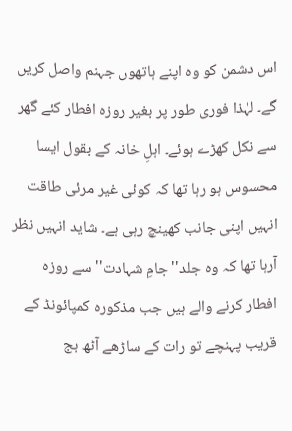اس دشمن کو وہ اپنے ہاتھوں جہنم واصل کریں گے۔ لہٰذا فوری طور پر بغیر روزہ افطار کئے گھر سے نکل کھڑے ہوئے۔ اہلِ خانہ کے بقول ایسا محسوس ہو رہا تھا کہ کوئی غیر مرئی طاقت انہیں اپنی جانب کھینچ رہی ہے۔ شاید انہیں نظر آرہا تھا کہ وہ جلد''جامِ شہادت'' سے روزہ افطار کرنے والے ہیں جب مذکورہ کمپائونڈ کے قریب پہنچے تو رات کے ساڑھے آٹھ بج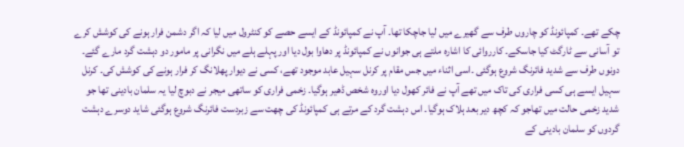چکے تھے۔ کمپائونڈ کو چاروں طرف سے گھیرے میں لیا جاچکا تھا۔ آپ نے کمپائونڈ کے ایسے حصے کو کنٹرول میں لیا کہ اگر دشمن فرار ہونے کی کوشش کرے تو آسانی سے ٹارگٹ کیا جاسکے۔ کارروائی کا اشارہ ملتے ہی جوانوں نے کمپائونڈ پر دھاوا بول دیا اور پہلے ہلے میں نگرانی پر مامور دو دہشت گرد مارے گئے۔ دونوں طرف سے شدید فائرنگ شروع ہوگئی ۔اسی اثناء میں جس مقام پر کرنل سہیل عابد موجود تھے، کسی نے دیوار پھلانگ کر فرار ہونے کی کوشش کی۔ کرنل سہیل ایسے ہی کسی فراری کی تاک میں تھے آپ نے فائر کھول دیا اوروہ شخص ڈھیر ہوگیا۔ زخمی فراری کو ساتھی میجر نے دبوچ لیا یہ سلمان بادینی تھا جو شدید زخمی حالت میں تھاجو کہ کچھ دیر بعد ہلاک ہوگیا۔ اس دہشت گرد کے مرتے ہی کمپائونڈ کی چھت سے زبردست فائرنگ شروع ہوگئی شاید دوسرے دہشت گردوں کو سلمان بادینی کے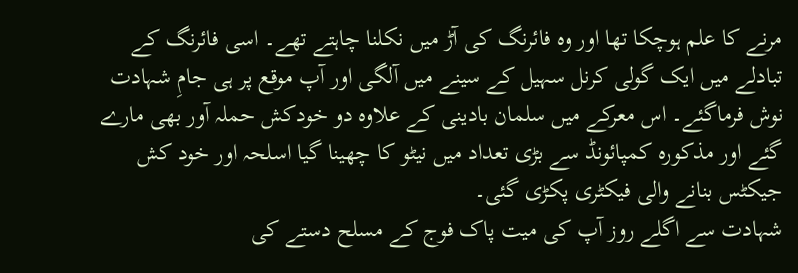مرنے کا علم ہوچکا تھا اور وہ فائرنگ کی آڑ میں نکلنا چاہتے تھے۔ اسی فائرنگ کے تبادلے میں ایک گولی کرنل سہیل کے سینے میں آلگی اور آپ موقع پر ہی جامِ شہادت نوش فرماگئے۔ اس معرکے میں سلمان بادینی کے علاوہ دو خودکش حملہ آور بھی مارے گئے اور مذکورہ کمپائونڈ سے بڑی تعداد میں نیٹو کا چھینا گیا اسلحہ اور خود کش جیکٹس بنانے والی فیکٹری پکڑی گئی۔
شہادت سے اگلے روز آپ کی میت پاک فوج کے مسلح دستے کی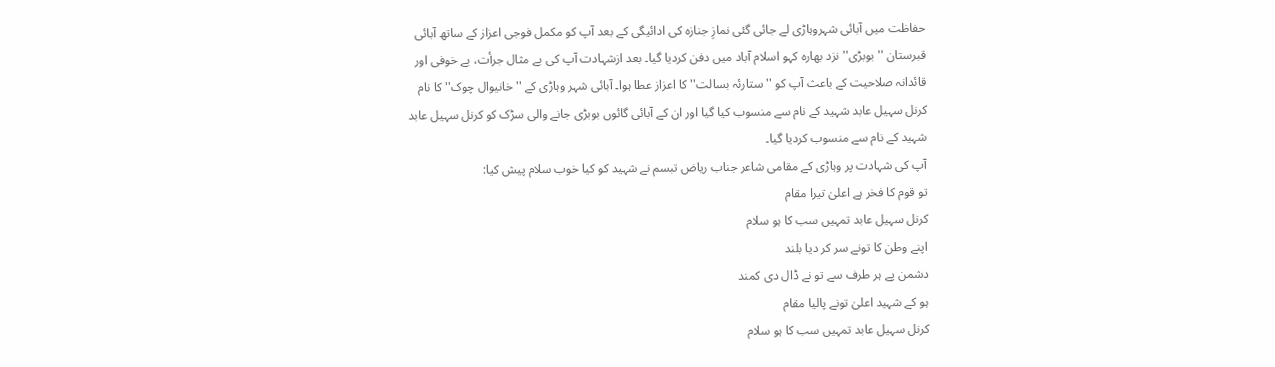حفاظت میں آبائی شہروہاڑی لے جائی گئی نمازِ جنازہ کی ادائیگی کے بعد آپ کو مکمل فوجی اعزاز کے ساتھ آبائی قبرستان ''بوبڑی'' نزد بھارہ کہو اسلام آباد میں دفن کردیا گیا۔ بعد ازشہادت آپ کی بے مثال جرأت، بے خوفی اور قائدانہ صلاحیت کے باعث آپ کو ''ستارئہ بسالت'' کا اعزاز عطا ہوا۔ آبائی شہر وہاڑی کے ''خانیوال چوک'' کا نام کرنل سہیل عابد شہید کے نام سے منسوب کیا گیا اور ان کے آبائی گائوں بوبڑی جانے والی سڑک کو کرنل سہیل عابد شہید کے نام سے منسوب کردیا گیا۔
آپ کی شہادت پر وہاڑی کے مقامی شاعر جناب ریاض تبسم نے شہید کو کیا خوب سلام پیش کیا:
تو قوم کا فخر ہے اعلیٰ تیرا مقام
کرنل سہیل عابد تمہیں سب کا ہو سلام
اپنے وطن کا تونے سر کر دیا بلند
دشمن پے ہر طرف سے تو نے ڈال دی کمند
ہو کے شہید اعلیٰ تونے پالیا مقام
کرنل سہیل عابد تمہیں سب کا ہو سلام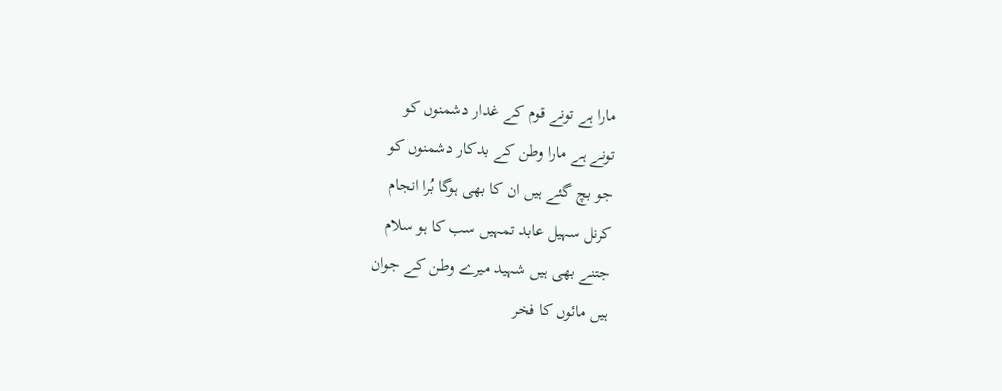مارا ہے تونے قوم کے غدار دشمنوں کو
تونے ہے مارا وطن کے بدکار دشمنوں کو
جو بچ گئے ہیں ان کا بھی ہوگا بُرا انجام
کرنل سہیل عابد تمہیں سب کا ہو سلام
جتنے بھی ہیں شہید میرے وطن کے جوان
ہیں مائوں کا فخر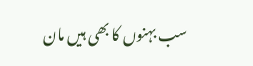سب بہنوں کا بھی ہیں مان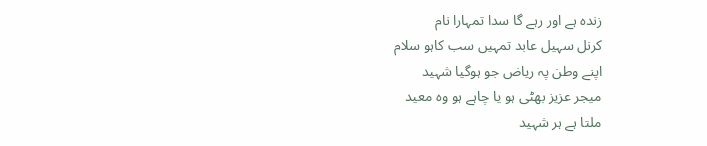زندہ ہے اور رہے گا سدا تمہارا نام
کرنل سہیل عابد تمہیں سب کاہو سلام
اپنے وطن پہ ریاض جو ہوگیا شہید
میجر عزیز بھٹی ہو یا چاہے ہو وہ معید
ملتا ہے ہر شہید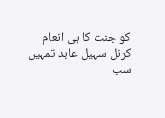کو جنت کا ہی انعام
کرنل سہیل عابد تمہیں سب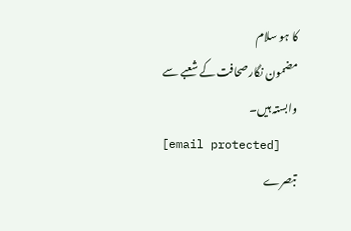کا ہو سلام
مضمون نگارصحافت کے شعبے سے وابستہ ہیں۔
[email protected]
تبصرے